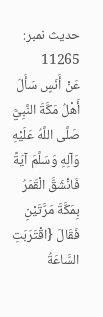حدیث نمبر: 11265
عَنْ أَنَسٍ سَأَلَ أَهْلُ مَكَّةَ النَّبِيَّ صَلَّى اللَّهُ عَلَيْهِ وَآلِهِ وَسَلَّمَ آيَةً فَانْشَقَّ الْقَمَرُ بِمَكَّةَ مَرَّتَيْنِ فَقَالَ {اقْتَرَبَتِ السَّاعَةُ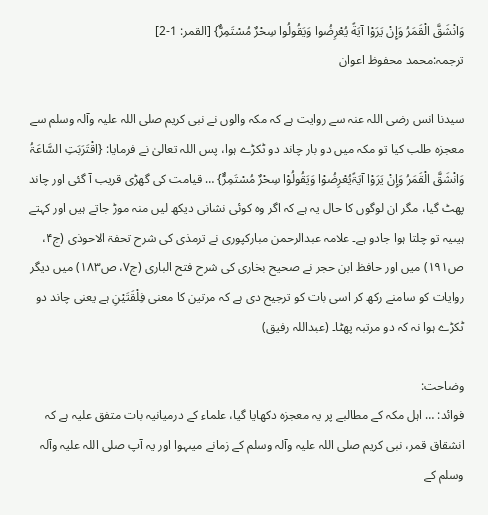وَانْشَقَّ الْقَمَرُ وَإِنْ يَرَوْا آيَةً يُعْرِضُوا وَيَقُولُوا سِحْرٌ مُسْتَمِرٌّ} [القمر: 1-2]
ترجمہ:محمد محفوظ اعوان

سیدنا انس رضی اللہ عنہ سے روایت ہے کہ مکہ والوں نے نبی کریم صلی اللہ علیہ وآلہ وسلم سے معجزہ طلب کیا تو مکہ میں دو بار چاند دو ٹکڑے ہوا، پس اللہ تعالیٰ نے فرمایا: {اقْتَرَبَتِ السَّاعَۃُ وَانْشَقَّ الْقَمَرُ وَإِنْ یَرَوْا آیَۃًیُعْرِضُوْا وَیَقُولُوْا سِحْرٌ مُسْتَمِرٌّ} … قیامت کی گھڑی قریب آ گئی اور چاند پھٹ گیا، مگر ان لوگوں کا حال یہ ہے کہ اگر وہ کوئی نشانی دیکھ لیں منہ موڑ جاتے ہیں اور کہتے ہیںیہ تو چلتا ہوا جادو ہے۔ علامہ عبدالرحمن مبارکپوری نے ترمذی کی شرح تحفۃ الاحوذی (ج۴، ص۱۹۱) میں اور حافظ ابن حجر نے صحیح بخاری کی شرح فتح الباری (ج۷، ص۱۸۳) میں دیگر روایات کو سامنے رکھ کر اسی بات کو ترجیح دی ہے کہ مرتین کا معنی فِلْقَتَیْنِ ہے یعنی چاند دو ٹکڑے ہوا نہ کہ دو مرتبہ پھٹا۔ (عبداللہ رفیق)

وضاحت:
فوائد: … اہل مکہ کے مطالبے پر یہ معجزہ دکھایا گیا، علماء کے درمیانیہ بات متفق علیہ ہے کہ انشقاق قمر، نبی کریم صلی اللہ علیہ وآلہ وسلم کے زمانے میںہوا اور یہ آپ صلی اللہ علیہ وآلہ وسلم کے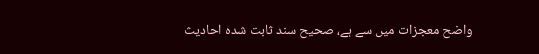واضح معجزات میں سے ہے، صحیح سند ثابت شدہ احادیث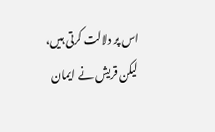اس پر دلالت کرتی ہیں، لیکن قریش نے ایمان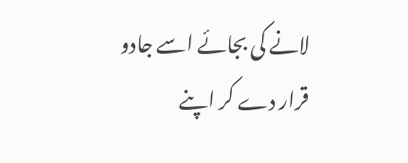لانے کی بجائے اسے جادو قرار دے کر اپنے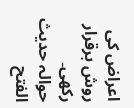اعراض کی روش برقرار رکھی۔
حوالہ حدیث الفتح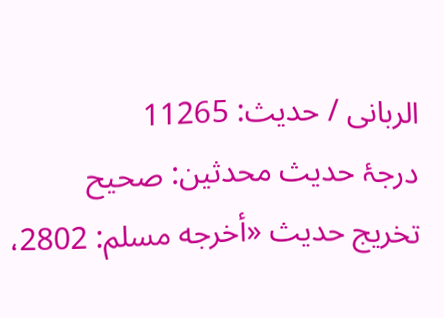الربانی / حدیث: 11265
درجۂ حدیث محدثین: صحیح
تخریج حدیث «أخرجه مسلم: 2802،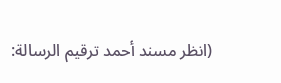(انظر مسند أحمد ترقيم الرسالة: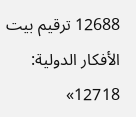12688 ترقیم بيت الأفكار الدولية: 12718»